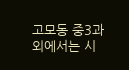고모동 중3과외에서는 시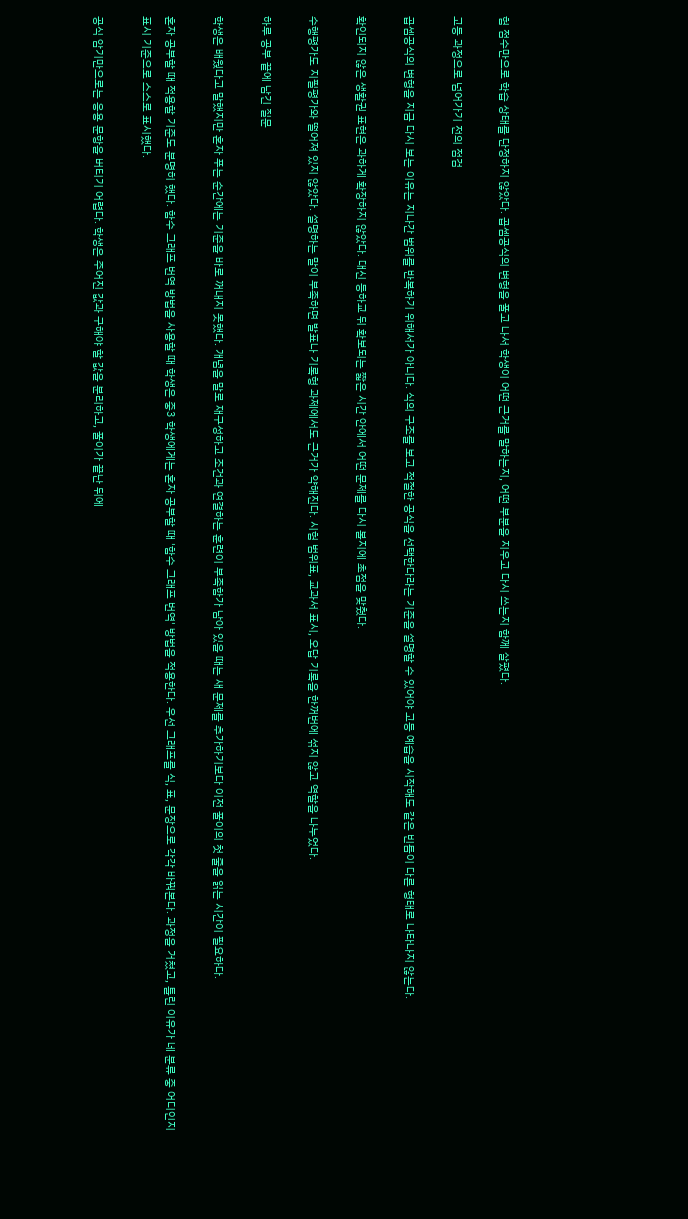험 점수만으로 학습 상태를 단정하지 않았다. 곱셈공식의 변형을 풀고 나서 학생이 어떤 근거를 말하는지, 어떤 부분을 지우고 다시 쓰는지 함께 살폈다.

고등 과정으로 넘어가기 전의 점검

곱셈공식의 변형을 지금 다시 보는 이유는 지나간 범위를 반복하기 위해서가 아니다. 식의 구조를 보고 적절한 공식을 선택한다라는 기준을 설명할 수 있어야 고등 예습을 시작해도 같은 빈틈이 다른 형태로 나타나지 않는다.

확인되지 않은 생활권 표현은 과하게 확장하지 않았다. 대신 등하교 뒤 확보되는 짧은 시간 안에서 어떤 문제를 다시 볼지에 초점을 맞췄다.

수행평가도 지필평가와 떨어져 있지 않았다. 설명하는 말이 부족하면 발표나 기록형 과제에서도 근거가 약해진다. 시험 범위표, 교과서 표시, 오답 기록을 한꺼번에 섞지 않고 역할을 나누었다.

하루 공부 끝에 남긴 질문

학생은 배웠다고 말했지만 혼자 푸는 순간에는 기준을 바로 꺼내지 못했다. 개념을 말로 재구성하고 조건과 연결하는 훈련이 부족함가 남아 있을 때는 새 문제를 추가하기보다 이전 풀이의 첫 줄을 읽는 시간이 필요하다.

혼자 공부할 때 적용할 기준도 분명히 했다. 함수 그래프 번역 방법을 사용할 때 학생은 중3 학생에게는 혼자 공부할 때 '함수 그래프 번역' 방법을 적용한다. 우선 그래프를 식, 표, 문장으로 각각 바꿔본다. 과정을 거쳤고, 틀린 이유가 네 분류 중 어디인지 표시 기준으로 스스로 표시했다.

공식 암기만으로는 응용 문항을 버티기 어렵다. 학생은 주어진 값과 구해야 할 값을 분리하고, 풀이가 끝난 뒤에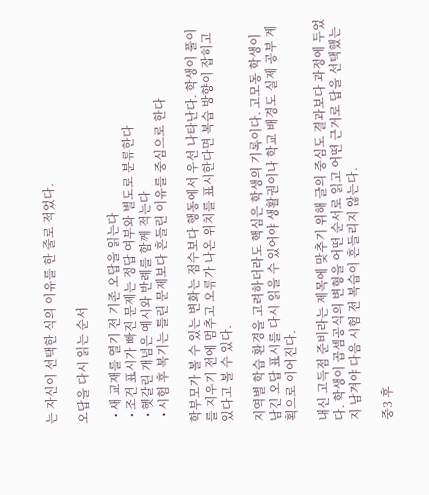는 자신이 선택한 식의 이유를 한 줄로 적었다.

오답을 다시 읽는 순서

  • 새 교재를 열기 전 기존 오답을 읽는다
  • 조건 표시가 빠진 문제는 정답 여부와 별도로 분류한다
  • 헷갈린 개념은 예시와 반례를 함께 적는다
  • 시험 후 복기는 틀린 문제보다 흔들린 이유를 중심으로 한다

학부모가 볼 수 있는 변화는 점수보다 행동에서 우선 나타난다. 학생이 풀이를 지우기 전에 멈추고 오류가 나온 위치를 표시한다면 복습 방향이 잡히고 있다고 볼 수 있다.

지역별 학습 환경을 고려하더라도 핵심은 학생의 기록이다. 고모동 학생이 남긴 오답 표시를 다시 읽을 수 있어야 생활권이나 학교 배경도 실제 공부 계획으로 이어진다.

내신 고득점 준비라는 제목에 맞추기 위해 글의 중심도 결과보다 과정에 두었다. 학생이 곱셈공식의 변형을 어떤 순서로 읽고 어떤 근거로 답을 선택했는지 남겨야 다음 시험 전 복습이 흔들리지 않는다.

중3 후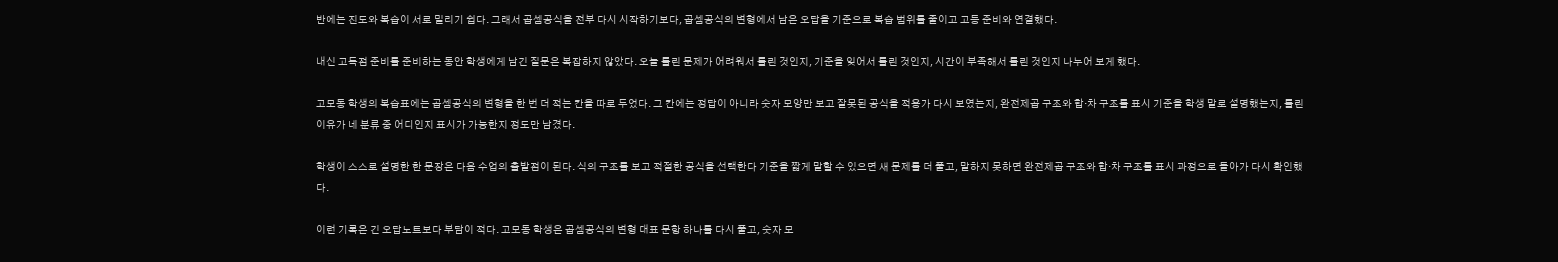반에는 진도와 복습이 서로 밀리기 쉽다. 그래서 곱셈공식을 전부 다시 시작하기보다, 곱셈공식의 변형에서 남은 오답을 기준으로 복습 범위를 줄이고 고등 준비와 연결했다.

내신 고득점 준비를 준비하는 동안 학생에게 남긴 질문은 복잡하지 않았다. 오늘 틀린 문제가 어려워서 틀린 것인지, 기준을 잊어서 틀린 것인지, 시간이 부족해서 틀린 것인지 나누어 보게 했다.

고모동 학생의 복습표에는 곱셈공식의 변형을 한 번 더 적는 칸을 따로 두었다. 그 칸에는 정답이 아니라 숫자 모양만 보고 잘못된 공식을 적용가 다시 보였는지, 완전제곱 구조와 합·차 구조를 표시 기준을 학생 말로 설명했는지, 틀린 이유가 네 분류 중 어디인지 표시가 가능한지 정도만 남겼다.

학생이 스스로 설명한 한 문장은 다음 수업의 출발점이 된다. 식의 구조를 보고 적절한 공식을 선택한다 기준을 짧게 말할 수 있으면 새 문제를 더 풀고, 말하지 못하면 완전제곱 구조와 합·차 구조를 표시 과정으로 돌아가 다시 확인했다.

이런 기록은 긴 오답노트보다 부담이 적다. 고모동 학생은 곱셈공식의 변형 대표 문항 하나를 다시 풀고, 숫자 모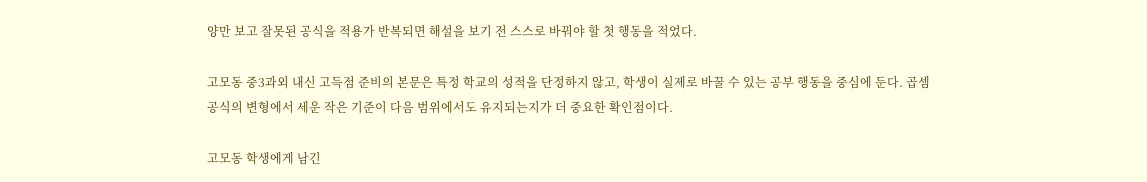양만 보고 잘못된 공식을 적용가 반복되면 해설을 보기 전 스스로 바꿔야 할 첫 행동을 적었다.

고모동 중3과외 내신 고득점 준비의 본문은 특정 학교의 성적을 단정하지 않고, 학생이 실제로 바꿀 수 있는 공부 행동을 중심에 둔다. 곱셈공식의 변형에서 세운 작은 기준이 다음 범위에서도 유지되는지가 더 중요한 확인점이다.

고모동 학생에게 남긴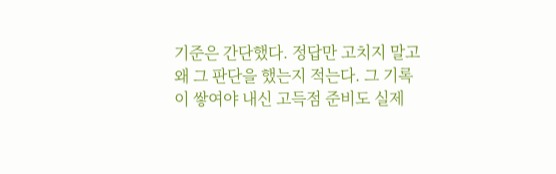기준은 간단했다. 정답만 고치지 말고 왜 그 판단을 했는지 적는다. 그 기록이 쌓여야 내신 고득점 준비도 실제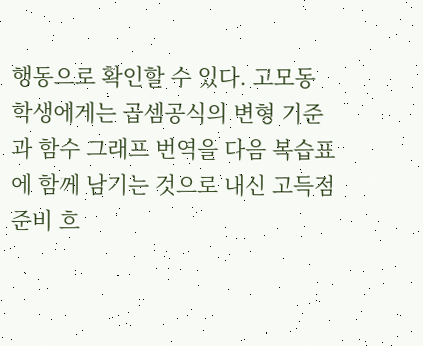행동으로 확인할 수 있다. 고모동 학생에게는 곱셈공식의 변형 기준과 함수 그래프 번역을 다음 복습표에 함께 남기는 것으로 내신 고득점 준비 흐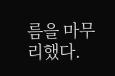름을 마무리했다.